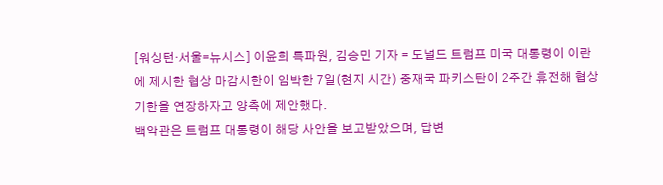[워싱턴·서울=뉴시스] 이윤희 특파원, 김승민 기자 = 도널드 트럼프 미국 대통령이 이란에 제시한 협상 마감시한이 임박한 7일(현지 시간) 중재국 파키스탄이 2주간 휴전해 협상 기한을 연장하자고 양측에 제안했다.
백악관은 트럼프 대통령이 해당 사안을 보고받았으며, 답변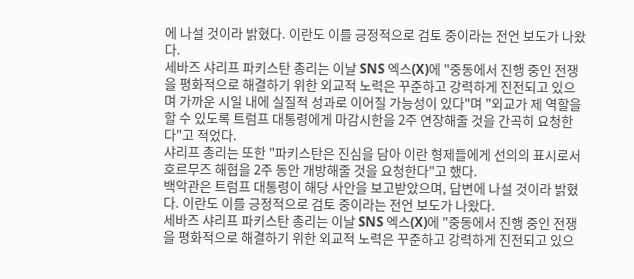에 나설 것이라 밝혔다. 이란도 이를 긍정적으로 검토 중이라는 전언 보도가 나왔다.
세바즈 샤리프 파키스탄 총리는 이날 SNS 엑스(X)에 "중동에서 진행 중인 전쟁을 평화적으로 해결하기 위한 외교적 노력은 꾸준하고 강력하게 진전되고 있으며 가까운 시일 내에 실질적 성과로 이어질 가능성이 있다"며 "외교가 제 역할을 할 수 있도록 트럼프 대통령에게 마감시한을 2주 연장해줄 것을 간곡히 요청한다"고 적었다.
샤리프 총리는 또한 "파키스탄은 진심을 담아 이란 형제들에게 선의의 표시로서 호르무즈 해협을 2주 동안 개방해줄 것을 요청한다"고 했다.
백악관은 트럼프 대통령이 해당 사안을 보고받았으며, 답변에 나설 것이라 밝혔다. 이란도 이를 긍정적으로 검토 중이라는 전언 보도가 나왔다.
세바즈 샤리프 파키스탄 총리는 이날 SNS 엑스(X)에 "중동에서 진행 중인 전쟁을 평화적으로 해결하기 위한 외교적 노력은 꾸준하고 강력하게 진전되고 있으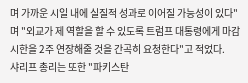며 가까운 시일 내에 실질적 성과로 이어질 가능성이 있다"며 "외교가 제 역할을 할 수 있도록 트럼프 대통령에게 마감시한을 2주 연장해줄 것을 간곡히 요청한다"고 적었다.
샤리프 총리는 또한 "파키스탄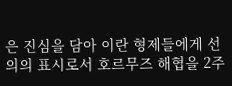은 진심을 담아 이란 형제들에게 선의의 표시로서 호르무즈 해협을 2주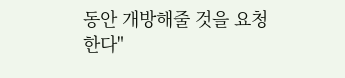동안 개방해줄 것을 요청한다"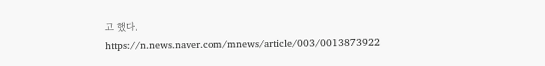고 했다.
https://n.news.naver.com/mnews/article/003/0013873922